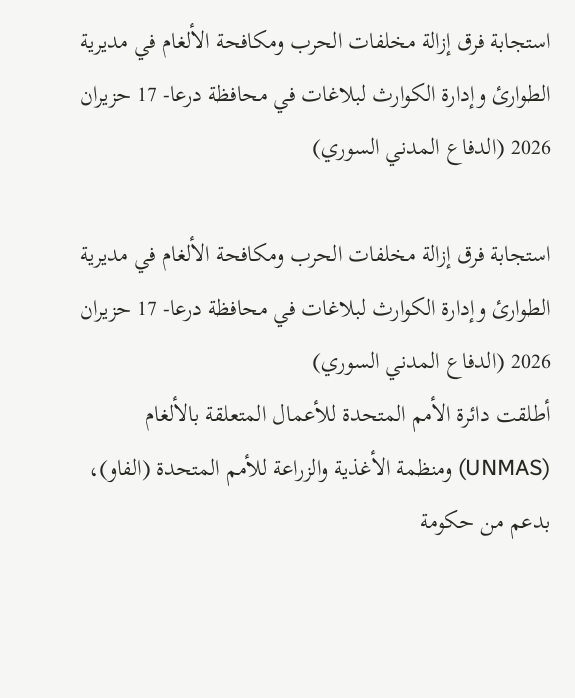استجابة فرق إزالة مخلفات الحرب ومكافحة الألغام في مديرية الطوارئ وإدارة الكوارث لبلاغات في محافظة درعا- 17 حزيران 2026 (الدفاع المدني السوري)

استجابة فرق إزالة مخلفات الحرب ومكافحة الألغام في مديرية الطوارئ وإدارة الكوارث لبلاغات في محافظة درعا- 17 حزيران 2026 (الدفاع المدني السوري)
أطلقت دائرة الأمم المتحدة للأعمال المتعلقة بالألغام (UNMAS) ومنظمة الأغذية والزراعة للأمم المتحدة (الفاو)، بدعم من حكومة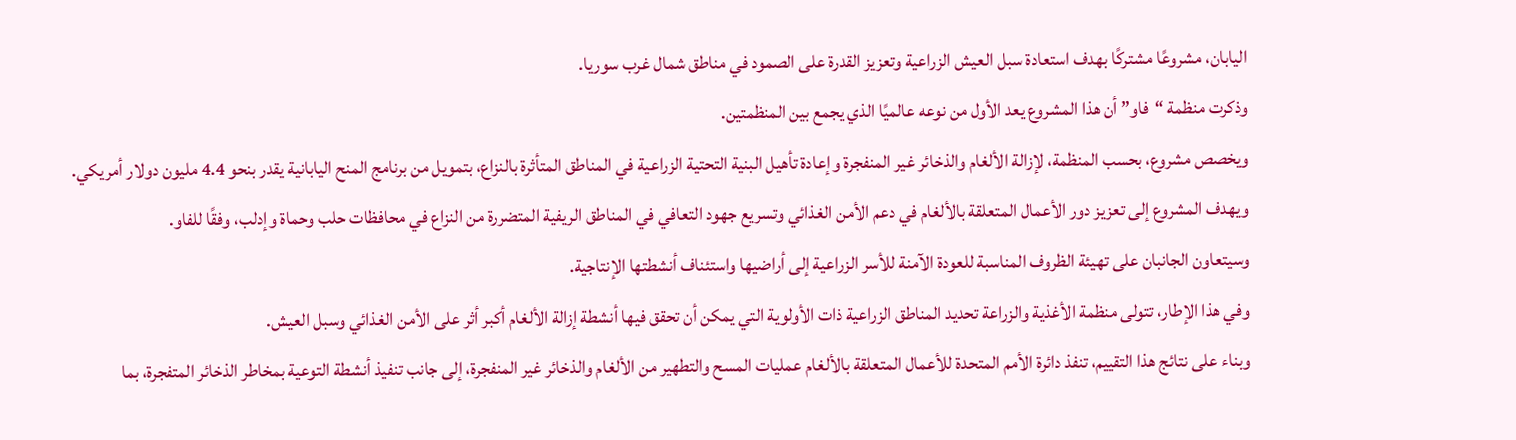اليابان، مشروعًا مشتركًا بهدف استعادة سبل العيش الزراعية وتعزيز القدرة على الصمود في مناطق شمال غرب سوريا.
وذكرت منظمة “فاو” أن هذا المشروع يعد الأول من نوعه عالميًا الذي يجمع بين المنظمتين.
ويخصص مشروع، بحسب المنظمة، لإزالة الألغام والذخائر غير المنفجرة وإعادة تأهيل البنية التحتية الزراعية في المناطق المتأثرة بالنزاع، بتمويل من برنامج المنح اليابانية يقدر بنحو 4.4 مليون دولار أمريكي.
ويهدف المشروع إلى تعزيز دور الأعمال المتعلقة بالألغام في دعم الأمن الغذائي وتسريع جهود التعافي في المناطق الريفية المتضررة من النزاع في محافظات حلب وحماة وإدلب، وفقًا للفاو.
وسيتعاون الجانبان على تهيئة الظروف المناسبة للعودة الآمنة للأسر الزراعية إلى أراضيها واستئناف أنشطتها الإنتاجية.
وفي هذا الإطار، تتولى منظمة الأغذية والزراعة تحديد المناطق الزراعية ذات الأولوية التي يمكن أن تحقق فيها أنشطة إزالة الألغام أكبر أثر على الأمن الغذائي وسبل العيش.
وبناء على نتائج هذا التقييم، تنفذ دائرة الأمم المتحدة للأعمال المتعلقة بالألغام عمليات المسح والتطهير من الألغام والذخائر غير المنفجرة، إلى جانب تنفيذ أنشطة التوعية بمخاطر الذخائر المتفجرة، بما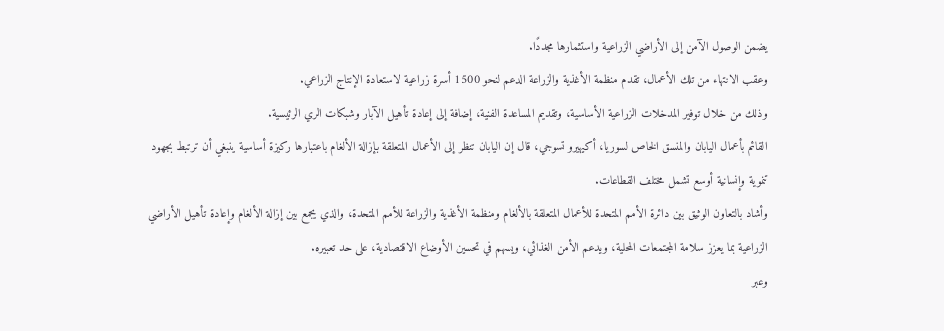يضمن الوصول الآمن إلى الأراضي الزراعية واستثمارها مجددًا.
وعقب الانتهاء من تلك الأعمال، تقدم منظمة الأغذية والزراعة الدعم لنحو 1500 أسرة زراعية لاستعادة الإنتاج الزراعي.
وذلك من خلال توفير المدخلات الزراعية الأساسية، وتقديم المساعدة الفنية، إضافة إلى إعادة تأهيل الآبار وشبكات الري الرئيسية.
القائم بأعمال اليابان والمنسق الخاص لسوريا، أكيهيرو تسوجي، قال إن اليابان تنظر إلى الأعمال المتعلقة بإزالة الألغام باعتبارها ركيزة أساسية ينبغي أن ترتبط بجهود تنموية وإنسانية أوسع تشمل مختلف القطاعات.
وأشاد بالتعاون الوثيق بين دائرة الأمم المتحدة للأعمال المتعلقة بالألغام ومنظمة الأغذية والزراعة للأمم المتحدة، والذي يجمع بين إزالة الألغام وإعادة تأهيل الأراضي الزراعية بما يعزز سلامة المجتمعات المحلية، ويدعم الأمن الغذائي، ويسهم في تحسين الأوضاع الاقتصادية، على حد تعبيره.
وعبر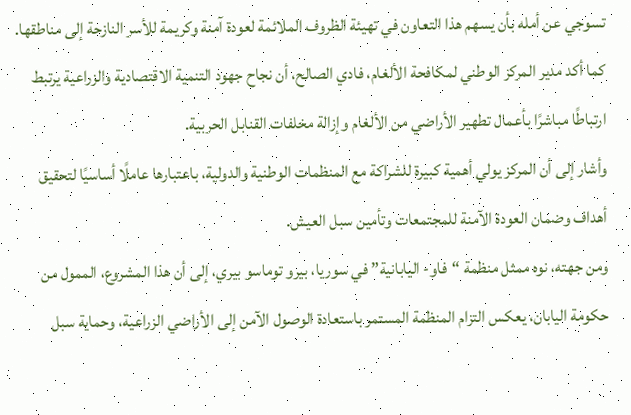تسوجي عن أمله بأن يسهم هذا التعاون في تهيئة الظروف الملائمة لعودة آمنة وكريمة للأسر النازحة إلى مناطقها.
كما أكد مدير المركز الوطني لمكافحة الألغام، فادي الصالح، أن نجاح جهود التنمية الاقتصادية والزراعية يرتبط ارتباطًا مباشرًا بأعمال تطهير الأراضي من الألغام وإزالة مخلفات القنابل الحربية.
وأشار إلى أن المركز يولي أهمية كبيرة للشراكة مع المنظمات الوطنية والدولية، باعتبارها عاملًا أساسيًا لتحقيق أهداف وضمان العودة الآمنة للمجتمعات وتأمين سبل العيش.
ومن جهته، نوه ممثل منظمة “فاو- اليابانية” في سوريا، بيرو توماسو بيري، إلى أن هذا المشروع، الممول من حكومة اليابان، يعكس التزام المنظمة المستمر باستعادة الوصول الآمن إلى الأراضي الزراعية، وحماية سبل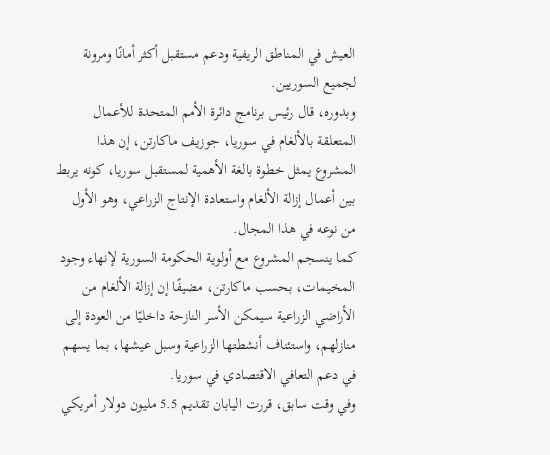العيش في المناطق الريفية ودعم مستقبل أكثر أمانًا ومرونة لجميع السوريين.
وبدوره، قال رئيس برنامج دائرة الأمم المتحدة للأعمال المتعلقة بالألغام في سوريا، جوزيف ماكارتن، إن هذا المشروع يمثل خطوة بالغة الأهمية لمستقبل سوريا، كونه يربط بين أعمال إزالة الألغام واستعادة الإنتاج الزراعي، وهو الأول من نوعه في هذا المجال.
كما ينسجم المشروع مع أولوية الحكومة السورية لإنهاء وجود المخيمات، بحسب ماكارتن، مضيفًا إن إزالة الألغام من الأراضي الزراعية سيمكن الأسر النازحة داخليًا من العودة إلى منازلهم، واستئناف أنشطتها الزراعية وسبل عيشها، بما يسهم في دعم التعافي الاقتصادي في سوريا.
وفي وقت سابق، قررت اليابان تقديم 5.5 مليون دولار أمريكي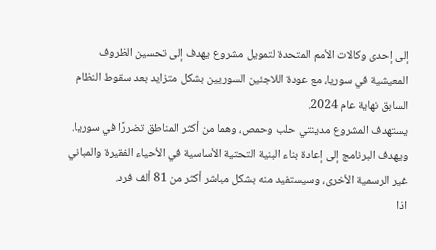إلى إحدى وكالات الأمم المتحدة لتمويل مشروع يهدف إلى تحسين الظروف المعيشية في سوريا، مع عودة اللاجئين السوريين بشكل متزايد بعد سقوط النظام السابق نهاية عام 2024.
يستهدف المشروع مدينتي حلب وحمص، وهما من أكثر المناطق تضررًا في سوريا.
ويهدف البرنامج إلى إعادة بناء البنية التحتية الأساسية في الأحياء الفقيرة والمباني غير الرسمية الأخرى، وسيستفيد منه بشكل مباشر أكثر من 81 ألف فرد.
اذا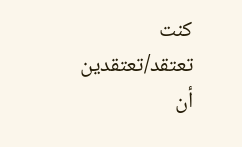كنت تعتقد/تعتقدين أن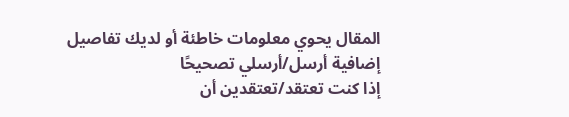المقال يحوي معلومات خاطئة أو لديك تفاصيل إضافية أرسل/أرسلي تصحيحًا
إذا كنت تعتقد/تعتقدين أن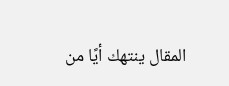المقال ينتهك أيًا من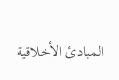المبادئ الأخلاقية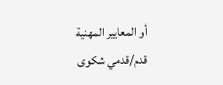أو المعايير المهنية قدم/قدمي شكوى